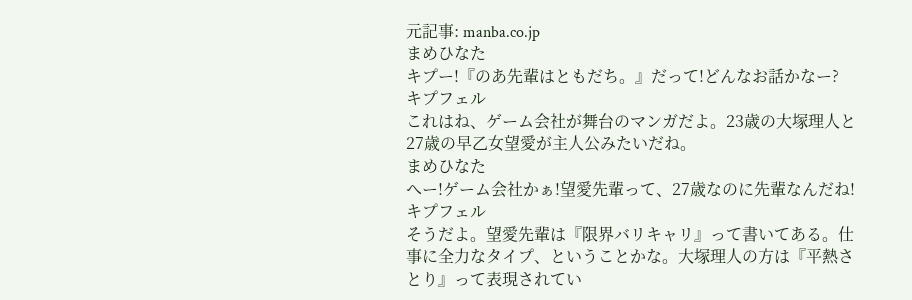元記事: manba.co.jp
まめひなた
キプー!『のあ先輩はともだち。』だって!どんなお話かなー?
キプフェル
これはね、ゲーム会社が舞台のマンガだよ。23歳の大塚理人と27歳の早乙女望愛が主人公みたいだね。
まめひなた
へー!ゲーム会社かぁ!望愛先輩って、27歳なのに先輩なんだね!
キプフェル
そうだよ。望愛先輩は『限界バリキャリ』って書いてある。仕事に全力なタイプ、ということかな。大塚理人の方は『平熱さとり』って表現されてい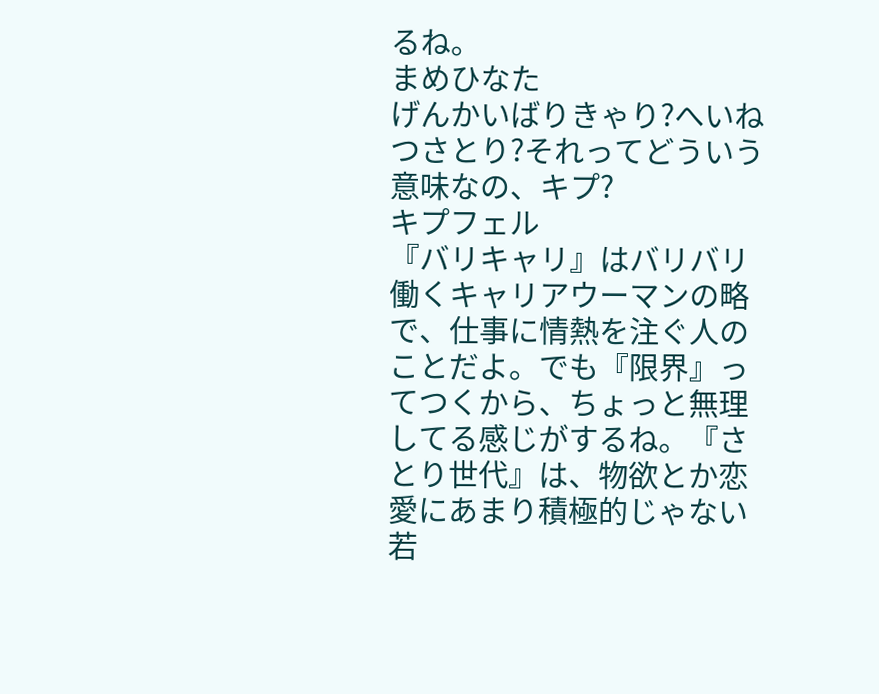るね。
まめひなた
げんかいばりきゃり?へいねつさとり?それってどういう意味なの、キプ?
キプフェル
『バリキャリ』はバリバリ働くキャリアウーマンの略で、仕事に情熱を注ぐ人のことだよ。でも『限界』ってつくから、ちょっと無理してる感じがするね。『さとり世代』は、物欲とか恋愛にあまり積極的じゃない若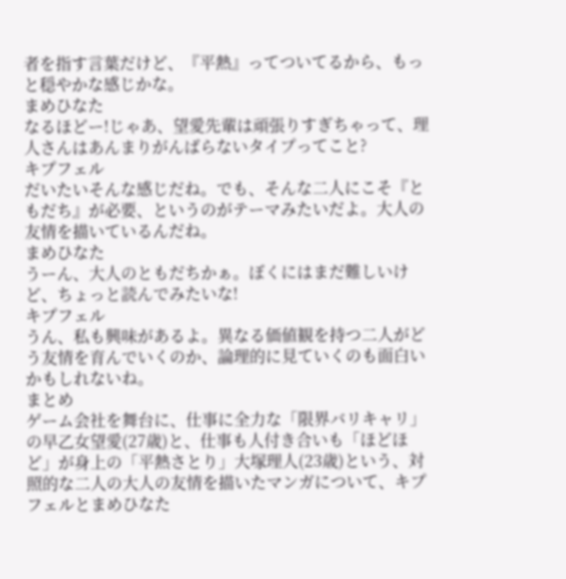者を指す言葉だけど、『平熱』ってついてるから、もっと穏やかな感じかな。
まめひなた
なるほどー!じゃあ、望愛先輩は頑張りすぎちゃって、理人さんはあんまりがんばらないタイプってこと?
キプフェル
だいたいそんな感じだね。でも、そんな二人にこそ『ともだち』が必要、というのがテーマみたいだよ。大人の友情を描いているんだね。
まめひなた
うーん、大人のともだちかぁ。ぼくにはまだ難しいけど、ちょっと読んでみたいな!
キプフェル
うん、私も興味があるよ。異なる価値観を持つ二人がどう友情を育んでいくのか、論理的に見ていくのも面白いかもしれないね。
まとめ
ゲーム会社を舞台に、仕事に全力な「限界バリキャリ」の早乙女望愛(27歳)と、仕事も人付き合いも「ほどほど」が身上の「平熱さとり」大塚理人(23歳)という、対照的な二人の大人の友情を描いたマンガについて、キプフェルとまめひなた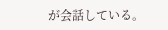が会話している。